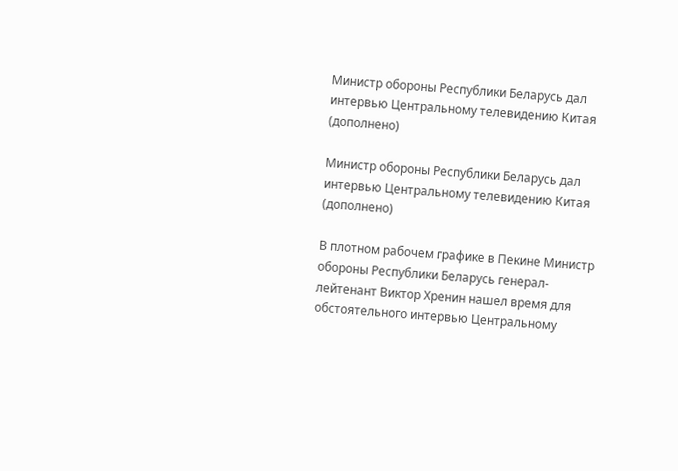Министр обороны Республики Беларусь дал интервью Центральному телевидению Китая (дополнено)

Министр обороны Республики Беларусь дал интервью Центральному телевидению Китая (дополнено)

В плотном рабочем графике в Пекине Министр обороны Республики Беларусь генерал-лейтенант Виктор Хренин нашел время для обстоятельного интервью Центральному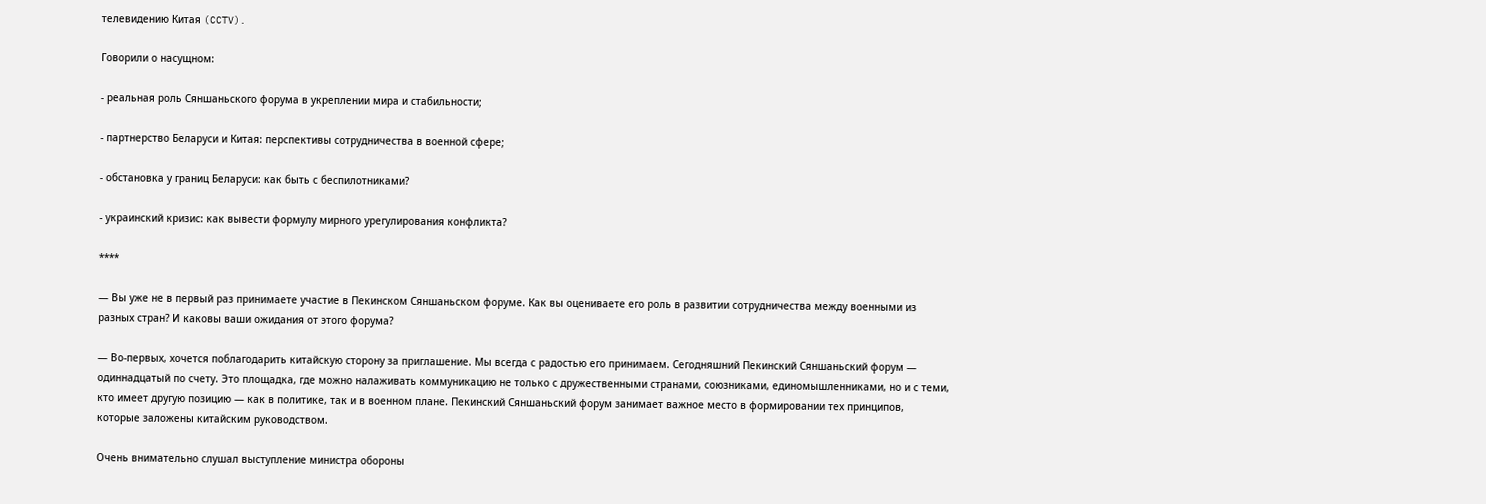телевидению Китая (CCTV).

Говорили о насущном:

- реальная роль Сяншаньского форума в укреплении мира и стабильности;

- партнерство Беларуси и Китая: перспективы сотрудничества в военной сфере;

- обстановка у границ Беларуси: как быть с беспилотниками?

- украинский кризис: как вывести формулу мирного урегулирования конфликта?

****

— Вы уже не в первый раз принимаете участие в Пекинском Сяншаньском форуме. Как вы оцениваете его роль в развитии сотрудничества между военными из разных стран? И каковы ваши ожидания от этого форума?

— Во‑первых, хочется поблагодарить китайскую сторону за приглашение. Мы всегда с радостью его принимаем. Сегодняшний Пекинский Сяншаньский форум — одиннадцатый по счету. Это площадка, где можно налаживать коммуникацию не только с дружественными странами, союзниками, единомышленниками, но и с теми, кто имеет другую позицию — как в политике, так и в военном плане. Пекинский Сяншаньский форум занимает важное место в формировании тех принципов, которые заложены китайским руководством.

Очень внимательно слушал выступление министра обороны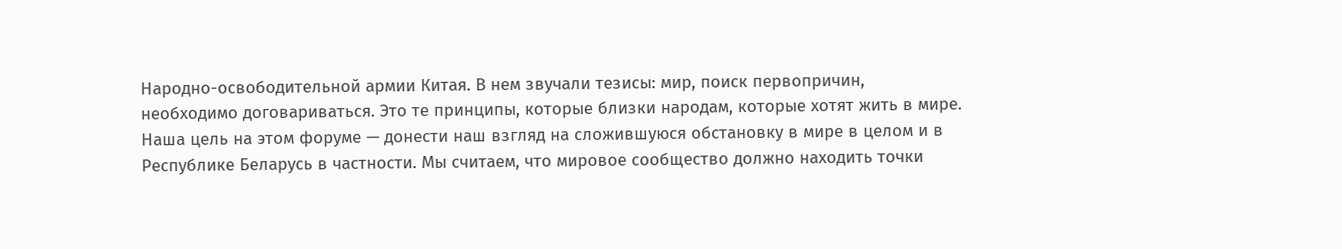Народно-освободительной армии Китая. В нем звучали тезисы: мир, поиск первопричин, необходимо договариваться. Это те принципы, которые близки народам, которые хотят жить в мире. Наша цель на этом форуме — донести наш взгляд на сложившуюся обстановку в мире в целом и в Республике Беларусь в частности. Мы считаем, что мировое сообщество должно находить точки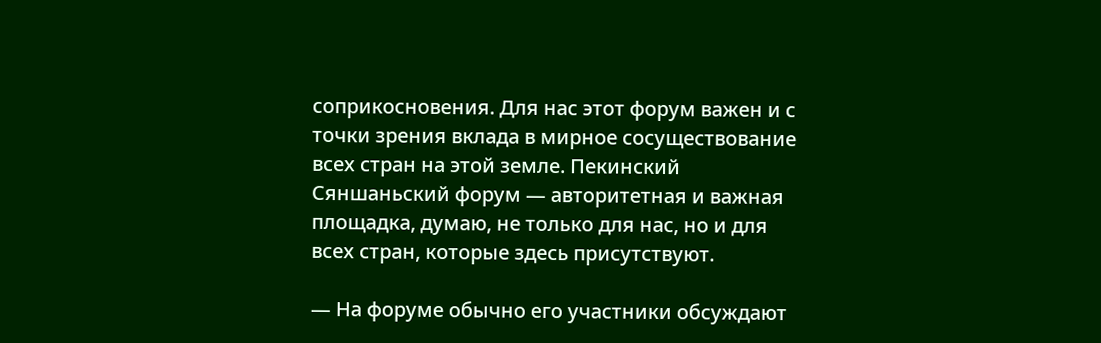соприкосновения. Для нас этот форум важен и с точки зрения вклада в мирное сосуществование всех стран на этой земле. Пекинский Сяншаньский форум — авторитетная и важная площадка, думаю, не только для нас, но и для всех стран, которые здесь присутствуют.

— На форуме обычно его участники обсуждают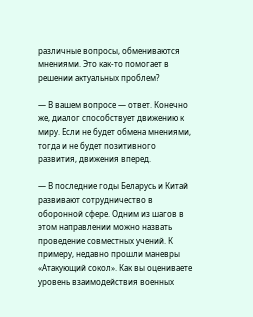различные вопросы, обмениваются мнениями. Это как-то помогает в решении актуальных проблем?

— В вашем вопросе — ответ. Конечно же, диалог способствует движению к миру. Если не будет обмена мнениями, тогда и не будет позитивного развития, движения вперед.

— В последние годы Беларусь и Китай развивают сотрудничество в оборонной сфере. Одним из шагов в этом направлении можно назвать проведение совместных учений. К примеру, недавно прошли маневры «Атакующий сокол». Как вы оцениваете уровень взаимодействия военных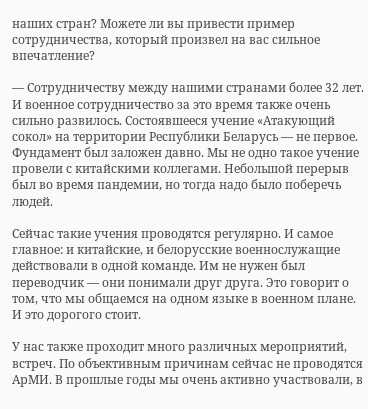наших стран? Можете ли вы привести пример сотрудничества, который произвел на вас сильное впечатление?

— Сотрудничеству между нашими странами более 32 лет. И военное сотрудничество за это время также очень сильно развилось. Состоявшееся учение «Атакующий сокол» на территории Республики Беларусь — не первое. Фундамент был заложен давно. Мы не одно такое учение провели с китайскими коллегами. Небольшой перерыв был во время пандемии, но тогда надо было поберечь людей.

Сейчас такие учения проводятся регулярно. И самое главное: и китайские, и белорусские военнослужащие действовали в одной команде. Им не нужен был переводчик — они понимали друг друга. Это говорит о том, что мы общаемся на одном языке в военном плане. И это дорогого стоит.

У нас также проходит много различных мероприятий, встреч. По объективным причинам сейчас не проводятся АрМИ. В прошлые годы мы очень активно участвовали, в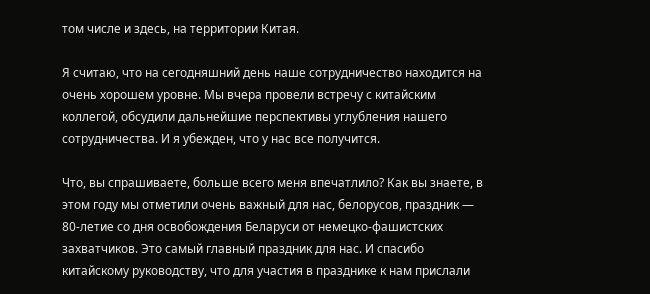том числе и здесь, на территории Китая.

Я считаю, что на сегодняшний день наше сотрудничество находится на очень хорошем уровне. Мы вчера провели встречу с китайским коллегой, обсудили дальнейшие перспективы углубления нашего сотрудничества. И я убежден, что у нас все получится.

Что, вы спрашиваете, больше всего меня впечатлило? Как вы знаете, в этом году мы отметили очень важный для нас, белорусов, праздник — 80‑летие со дня освобождения Беларуси от немецко-фашистских захватчиков. Это самый главный праздник для нас. И спасибо китайскому руководству, что для участия в празднике к нам прислали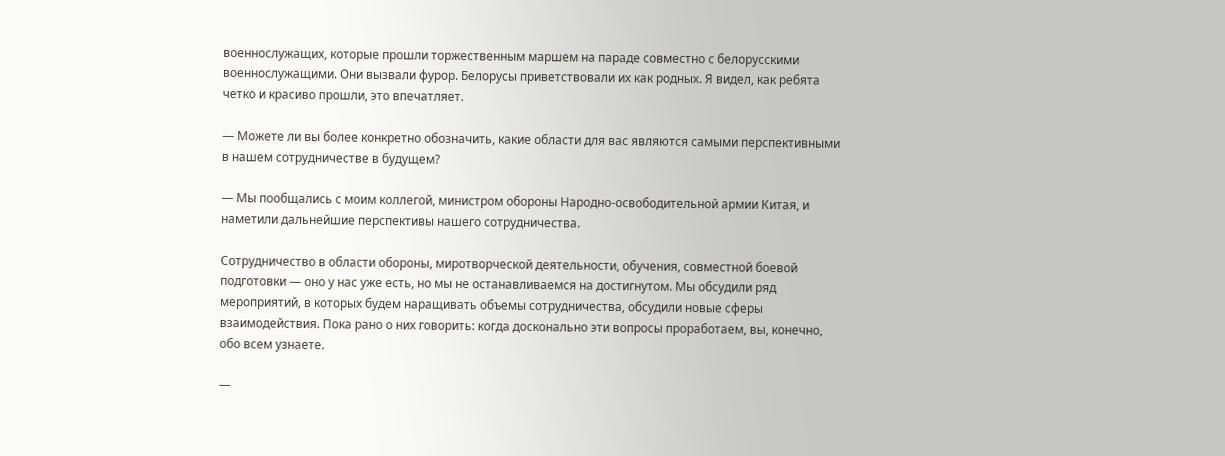военнослужащих, которые прошли торжественным маршем на параде совместно с белорусскими военнослужащими. Они вызвали фурор. Белорусы приветствовали их как родных. Я видел, как ребята четко и красиво прошли, это впечатляет.

— Можете ли вы более конкретно обозначить, какие области для вас являются самыми перспективными в нашем сотрудничестве в будущем?

— Мы пообщались с моим коллегой, министром обороны Народно-освободительной армии Китая, и наметили дальнейшие перспективы нашего сотрудничества.

Сотрудничество в области обороны, миротворческой деятельности, обучения, совместной боевой подготовки — оно у нас уже есть, но мы не останавливаемся на достигнутом. Мы обсудили ряд мероприятий, в которых будем наращивать объемы сотрудничества, обсудили новые сферы взаимодействия. Пока рано о них говорить: когда досконально эти вопросы проработаем, вы, конечно, обо всем узнаете.

—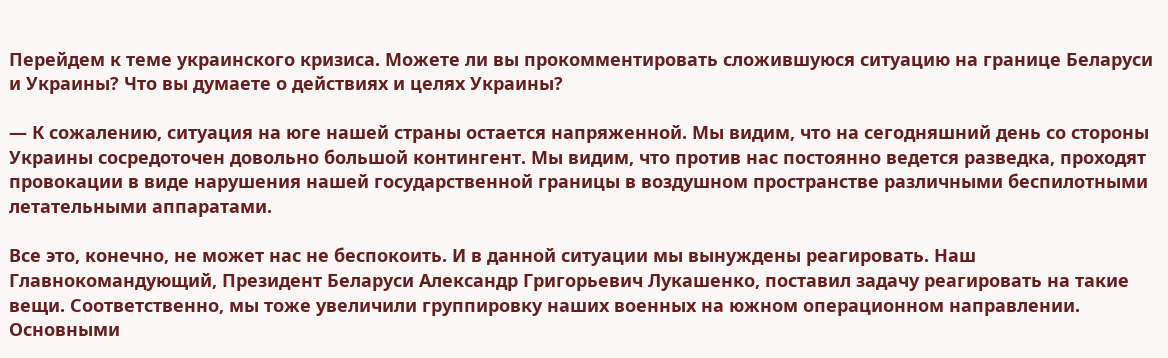Перейдем к теме украинского кризиса. Можете ли вы прокомментировать сложившуюся ситуацию на границе Беларуси и Украины? Что вы думаете о действиях и целях Украины?

— К сожалению, ситуация на юге нашей страны остается напряженной. Мы видим, что на сегодняшний день со стороны Украины сосредоточен довольно большой контингент. Мы видим, что против нас постоянно ведется разведка, проходят провокации в виде нарушения нашей государственной границы в воздушном пространстве различными беспилотными летательными аппаратами.

Все это, конечно, не может нас не беспокоить. И в данной ситуации мы вынуждены реагировать. Наш Главнокомандующий, Президент Беларуси Александр Григорьевич Лукашенко, поставил задачу реагировать на такие вещи. Соответственно, мы тоже увеличили группировку наших военных на южном операционном направлении. Основными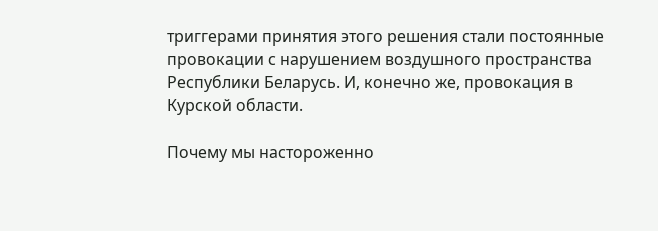триггерами принятия этого решения стали постоянные провокации с нарушением воздушного пространства Республики Беларусь. И, конечно же, провокация в Курской области.

Почему мы настороженно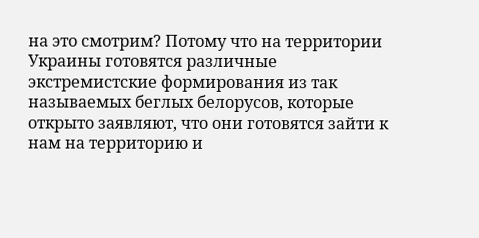на это смотрим? Потому что на территории Украины готовятся различные экстремистские формирования из так называемых беглых белорусов, которые открыто заявляют, что они готовятся зайти к нам на территорию и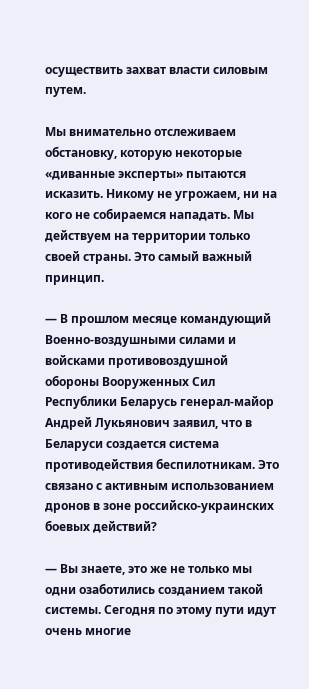осуществить захват власти силовым путем.

Мы внимательно отслеживаем обстановку, которую некоторые «диванные эксперты» пытаются исказить. Никому не угрожаем, ни на кого не собираемся нападать. Мы действуем на территории только своей страны. Это самый важный принцип.

— В прошлом месяце командующий Военно-воздушными силами и войсками противовоздушной обороны Вооруженных Сил Республики Беларусь генерал-майор Андрей Лукьянович заявил, что в Беларуси создается система противодействия беспилотникам. Это связано с активным использованием дронов в зоне российско-украинских боевых действий?

— Вы знаете, это же не только мы одни озаботились созданием такой системы. Сегодня по этому пути идут очень многие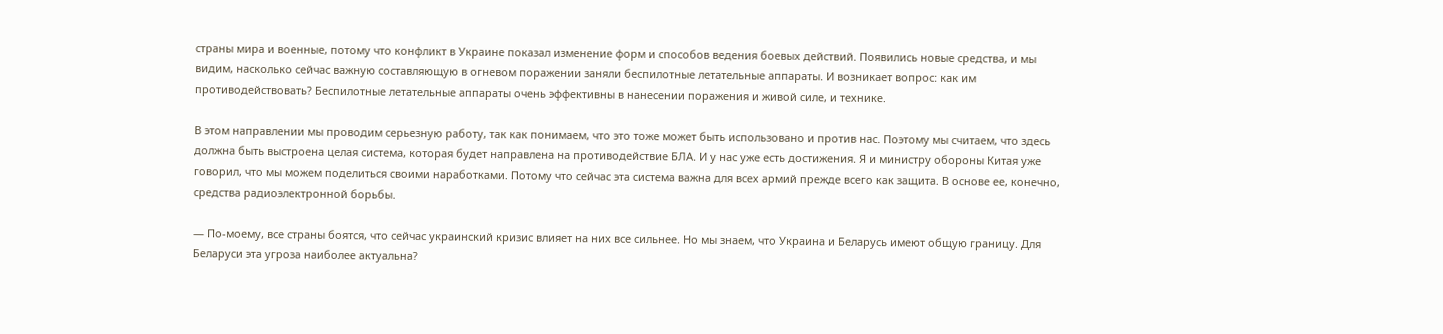страны мира и военные, потому что конфликт в Украине показал изменение форм и способов ведения боевых действий. Появились новые средства, и мы видим, насколько сейчас важную составляющую в огневом поражении заняли беспилотные летательные аппараты. И возникает вопрос: как им противодействовать? Беспилотные летательные аппараты очень эффективны в нанесении поражения и живой силе, и технике.

В этом направлении мы проводим серьезную работу, так как понимаем, что это тоже может быть использовано и против нас. Поэтому мы считаем, что здесь должна быть выстроена целая система, которая будет направлена на противодействие БЛА. И у нас уже есть достижения. Я и министру обороны Китая уже говорил, что мы можем поделиться своими наработками. Потому что сейчас эта система важна для всех армий прежде всего как защита. В основе ее, конечно, средства радиоэлектронной борьбы.

— По-моему, все страны боятся, что сейчас украинский кризис влияет на них все сильнее. Но мы знаем, что Украина и Беларусь имеют общую границу. Для Беларуси эта угроза наиболее актуальна?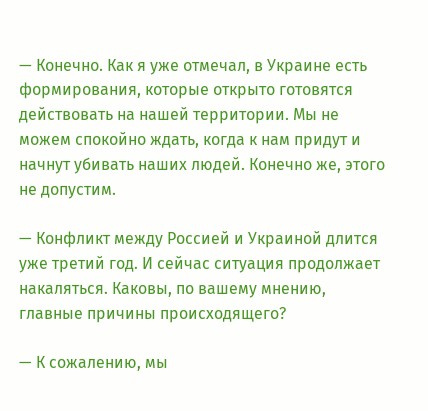— Конечно. Как я уже отмечал, в Украине есть формирования, которые открыто готовятся действовать на нашей территории. Мы не можем спокойно ждать, когда к нам придут и начнут убивать наших людей. Конечно же, этого не допустим.

— Конфликт между Россией и Украиной длится уже третий год. И сейчас ситуация продолжает накаляться. Каковы, по вашему мнению, главные причины происходящего?

— К сожалению, мы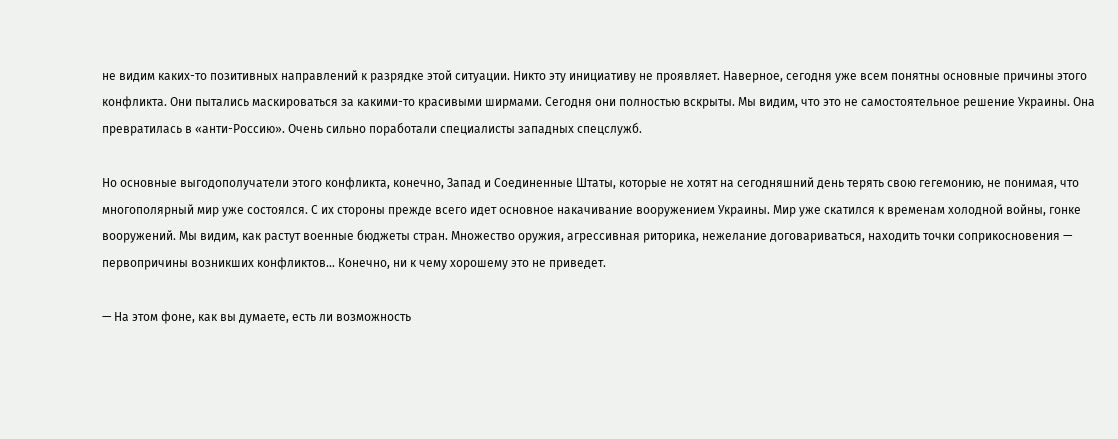не видим каких-то позитивных направлений к разрядке этой ситуации. Никто эту инициативу не проявляет. Наверное, сегодня уже всем понятны основные причины этого конфликта. Они пытались маскироваться за какими-то красивыми ширмами. Сегодня они полностью вскрыты. Мы видим, что это не самостоятельное решение Украины. Она превратилась в «анти-Россию». Очень сильно поработали специалисты западных спецслужб.

Но основные выгодополучатели этого конфликта, конечно, Запад и Соединенные Штаты, которые не хотят на сегодняшний день терять свою гегемонию, не понимая, что многополярный мир уже состоялся. С их стороны прежде всего идет основное накачивание вооружением Украины. Мир уже скатился к временам холодной войны, гонке вооружений. Мы видим, как растут военные бюджеты стран. Множество оружия, агрессивная риторика, нежелание договариваться, находить точки соприкосновения — первопричины возникших конфликтов… Конечно, ни к чему хорошему это не приведет.

— На этом фоне, как вы думаете, есть ли возможность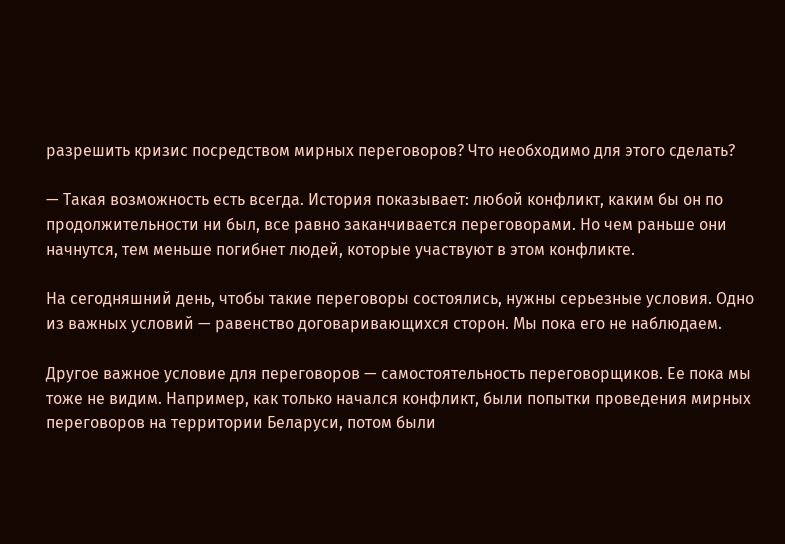разрешить кризис посредством мирных переговоров? Что необходимо для этого сделать?

— Такая возможность есть всегда. История показывает: любой конфликт, каким бы он по продолжительности ни был, все равно заканчивается переговорами. Но чем раньше они начнутся, тем меньше погибнет людей, которые участвуют в этом конфликте.

На сегодняшний день, чтобы такие переговоры состоялись, нужны серьезные условия. Одно из важных условий — равенство договаривающихся сторон. Мы пока его не наблюдаем.

Другое важное условие для переговоров — самостоятельность переговорщиков. Ее пока мы тоже не видим. Например, как только начался конфликт, были попытки проведения мирных переговоров на территории Беларуси, потом были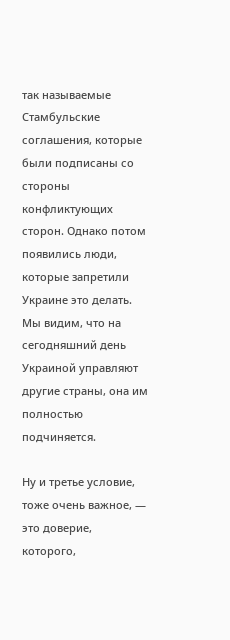так называемые Стамбульские соглашения, которые были подписаны со стороны конфликтующих сторон. Однако потом появились люди, которые запретили Украине это делать. Мы видим, что на сегодняшний день Украиной управляют другие страны, она им полностью подчиняется.

Ну и третье условие, тоже очень важное, — это доверие, которого,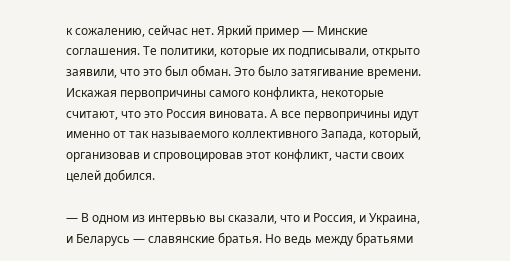к сожалению, сейчас нет. Яркий пример — Минские соглашения. Те политики, которые их подписывали, открыто заявили, что это был обман. Это было затягивание времени. Искажая первопричины самого конфликта, некоторые считают, что это Россия виновата. А все первопричины идут именно от так называемого коллективного Запада, который, организовав и спровоцировав этот конфликт, части своих целей добился.

— В одном из интервью вы сказали, что и Россия, и Украина, и Беларусь — славянские братья. Но ведь между братьями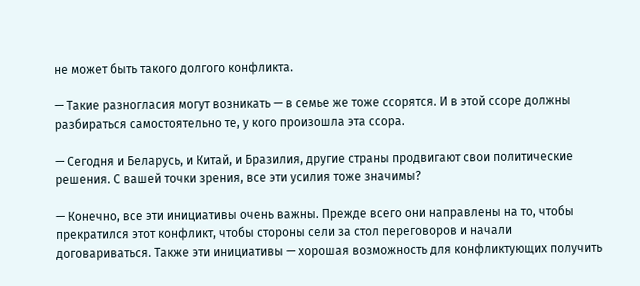не может быть такого долгого конфликта.

— Такие разногласия могут возникать — в семье же тоже ссорятся. И в этой ссоре должны разбираться самостоятельно те, у кого произошла эта ссора.

— Сегодня и Беларусь, и Китай, и Бразилия, другие страны продвигают свои политические решения. С вашей точки зрения, все эти усилия тоже значимы?

— Конечно, все эти инициативы очень важны. Прежде всего они направлены на то, чтобы прекратился этот конфликт, чтобы стороны сели за стол переговоров и начали договариваться. Также эти инициативы — хорошая возможность для конфликтующих получить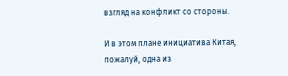взгляд на конфликт со стороны.

И в этом плане инициатива Китая, пожалуй, одна из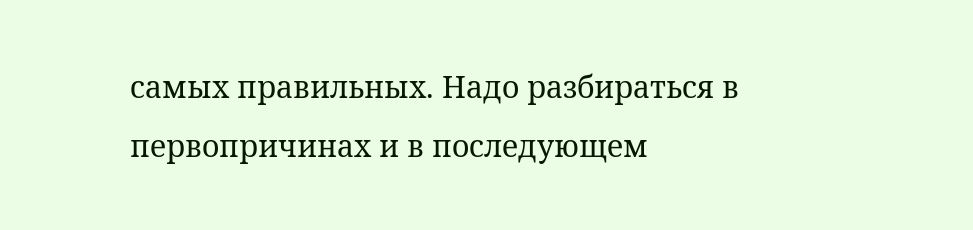самых правильных. Надо разбираться в первопричинах и в последующем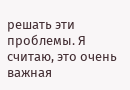решать эти проблемы. Я считаю, это очень важная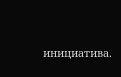инициатива.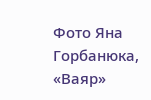Фото Яна Горбанюка, «Ваяр»